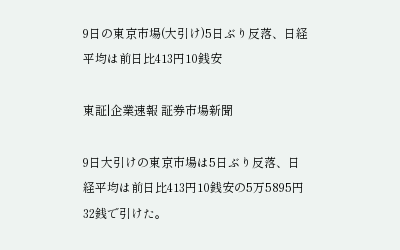9日の東京市場(大引け)5日ぶり反落、日経平均は前日比413円10銭安

東証|企業速報 証券市場新聞

9日大引けの東京市場は5日ぶり反落、日経平均は前日比413円10銭安の5万5895円32銭で引けた。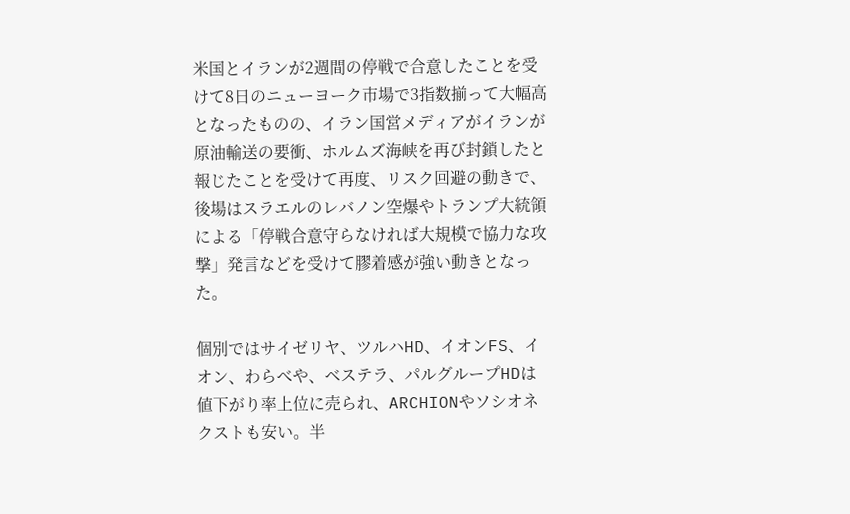米国とイランが2週間の停戦で合意したことを受けて8日のニューヨーク市場で3指数揃って大幅高となったものの、イラン国営メディアがイランが原油輸送の要衝、ホルムズ海峡を再び封鎖したと報じたことを受けて再度、リスク回避の動きで、後場はスラエルのレバノン空爆やトランプ大統領による「停戦合意守らなければ大規模で協力な攻撃」発言などを受けて膠着感が強い動きとなった。

個別ではサイゼリヤ、ツルハHD、イオンFS、イオン、わらべや、ベステラ、パルグループHDは値下がり率上位に売られ、ARCHIONやソシオネクストも安い。半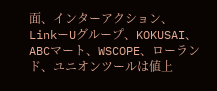面、インターアクション、LinkーUグループ、KOKUSAI、ABCマート、WSCOPE、ローランド、ユニオンツールは値上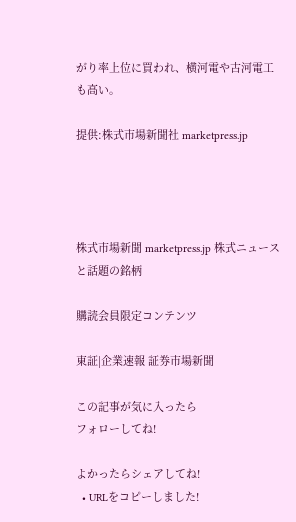がり率上位に買われ、横河電や古河電工も高い。

提供:株式市場新聞社 marketpress.jp




株式市場新聞 marketpress.jp 株式ニュースと話題の銘柄

購読会員限定コンテンツ

東証|企業速報 証券市場新聞

この記事が気に入ったら
フォローしてね!

よかったらシェアしてね!
  • URLをコピーしました!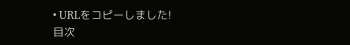• URLをコピーしました!
目次